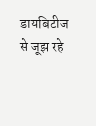डायबिटीज से जूझ रहे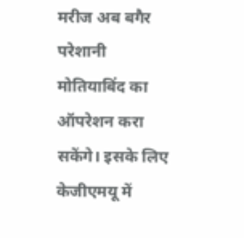मरीज अब बगैर परेशानी मोतियाबिंद का ऑपरेशन करा सकेंगे। इसके लिए केजीएमयू में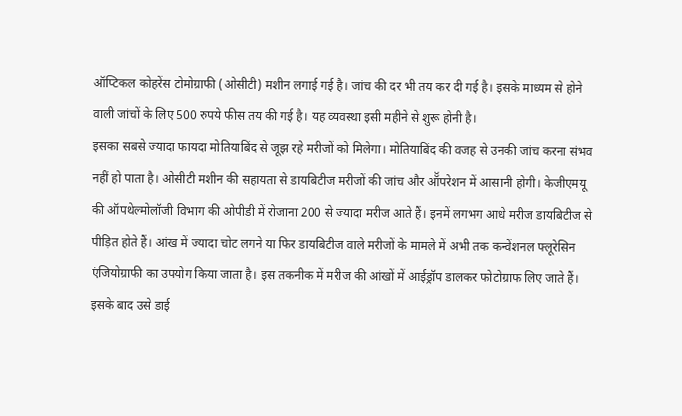ऑप्टिकल कोहरेंस टोमोग्राफी (ओसीटी) मशीन लगाई गई है। जांच की दर भी तय कर दी गई है। इसके माध्यम से होने वाली जांचों के लिए 500 रुपये फीस तय की गई है। यह व्यवस्था इसी महीने से शुरू होनी है।
इसका सबसे ज्यादा फायदा मोतियाबिंद से जूझ रहे मरीजों को मिलेगा। मोतियाबिंद की वजह से उनकी जांच करना संभव नहीं हो पाता है। ओसीटी मशीन की सहायता से डायबिटीज मरीजों की जांच और ऑॅपरेशन में आसानी होगी। केजीएमयू की ऑपथेल्मोलॉजी विभाग की ओपीडी में रोजाना 200 से ज्यादा मरीज आते हैं। इनमें लगभग आधे मरीज डायबिटीज से पीड़ित होते हैं। आंख में ज्यादा चोट लगने या फिर डायबिटीज वाले मरीजों के मामले में अभी तक कन्वेंशनल फ्लूरेसिन एंजियोग्राफी का उपयोग किया जाता है। इस तकनीक में मरीज की आंखों में आईड्रॉप डालकर फोटोग्राफ लिए जाते हैं। इसके बाद उसे डाई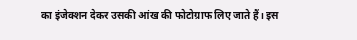का इंजेक्शन देकर उसकी आंख की फोटोग्राफ लिए जाते हैं। इस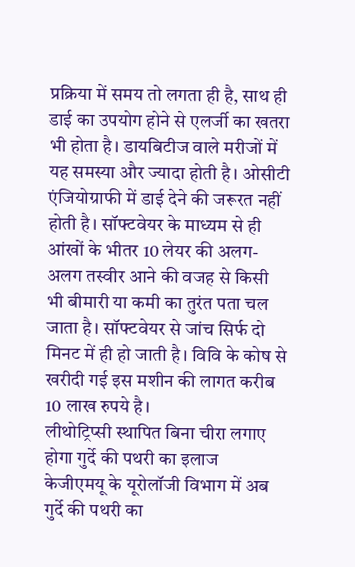प्रक्रिया में समय तो लगता ही है, साथ ही डाई का उपयोग होने से एलर्जी का खतरा भी होता है। डायबिटीज वाले मरीजों में यह समस्या और ज्यादा होती है। ओसीटी एंजियोग्राफी में डाई देने की जरूरत नहीं होती है। सॉफ्टवेयर के माध्यम से ही आंखों के भीतर 10 लेयर की अलग-अलग तस्वीर आने की वजह से किसी भी बीमारी या कमी का तुरंत पता चल जाता है। सॉफ्टवेयर से जांच सिर्फ दो मिनट में ही हो जाती है। विवि के कोष से खरीदी गई इस मशीन की लागत करीब 10 लाख रुपये है।
लीथोट्रिप्सी स्थापित बिना चीरा लगाए होगा गुर्दे की पथरी का इलाज
केजीएमयू के यूरोलॉजी विभाग में अब गुर्दे की पथरी का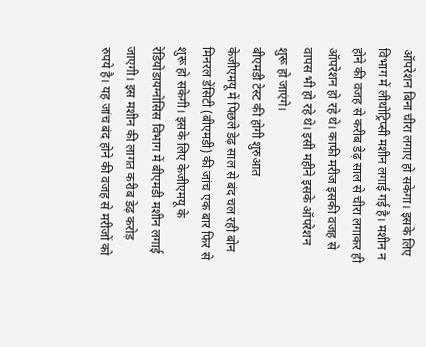ऑपरेशन बिना चीरा लगाए हो सकेगा। इसके लिए विभाग में लीथोट्रिप्सी मशीन लगाई गई है। मशीन न होने की वजह से करीब डेढ़ साल से चीरा लगाकर ही ऑपरेशन हो रहे थे। काफी मरीज इसकी वजह से वापस भी हो रहे थे। इसी महीने इसके ऑपरेशन शुरू हो जाएंगे।
बीएमडी टेस्ट की होगी शुरुआत
केजीएमयू में पिछले डेढ़ साल से बंद चल रही बोन मिनरल डेंसिटी (बीएमडी) की जांच एक बार फिर से शुरू हो सकेगी। इसके लिए केजीएमयू के रेडियोडायग्नोसिस विभाग में बीएमडी मशीन लगाई जाएगी। इस मशीन की लागत करीब डेढ़ करोड़ रुपये है। यह जांच बंद होने की वजह से मरीजों को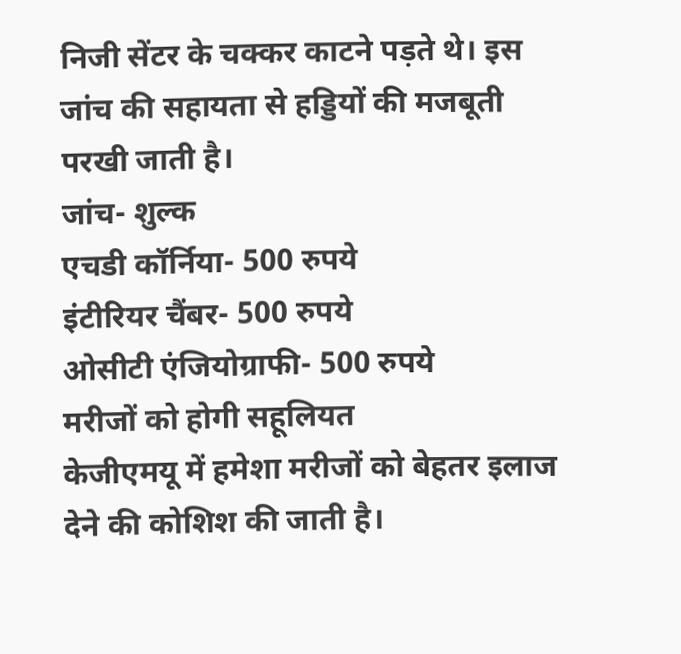निजी सेंटर के चक्कर काटने पड़ते थे। इस जांच की सहायता से हड्डियों की मजबूती परखी जाती है।
जांच- शुल्क
एचडी कॉर्निया- 500 रुपये
इंटीरियर चैंबर- 500 रुपये
ओसीटी एंजियोग्राफी- 500 रुपये
मरीजों को होगी सहूलियत
केजीएमयू में हमेशा मरीजों को बेहतर इलाज देने की कोशिश की जाती है।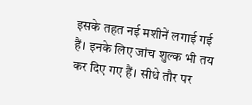इसके तहत नई मशीनें लगाई गई हैं। इनके लिए जांच शुल्क भी तय कर दिए गए हैं। सीधे तौर पर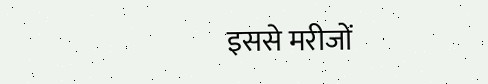इससे मरीजों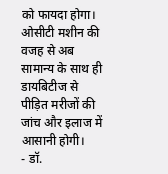को फायदा होगा। ओसीटी मशीन की वजह से अब सामान्य के साथ ही डायबिटीज से पीड़ित मरीजों की जांच और इलाज में आसानी होगी।
- डॉ.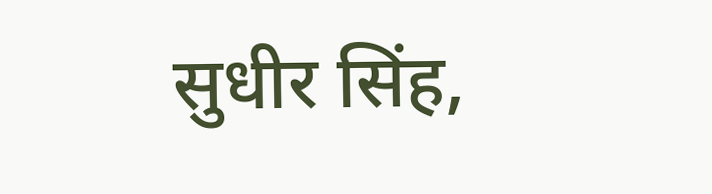सुधीर सिंह,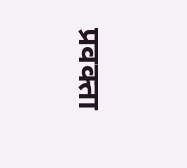प्रवक्ता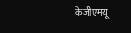केजीएमयू